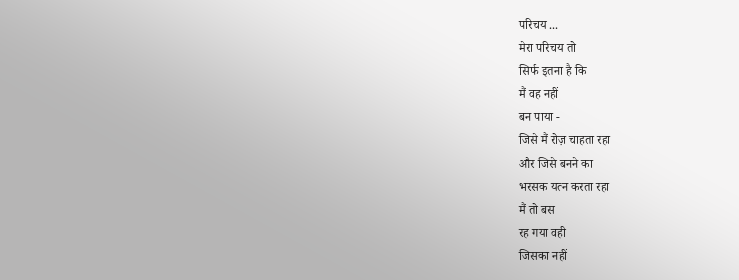परिचय ...
मेरा परिचय तो
सिर्फ इतना है कि
मैं वह नहीं
बन पाया -
जिसे मैं रोज़ चाहता रहा
और जिसे बनने का
भरसक यत्न करता रहा
मैं तो बस
रह गया वही
जिसका नहीं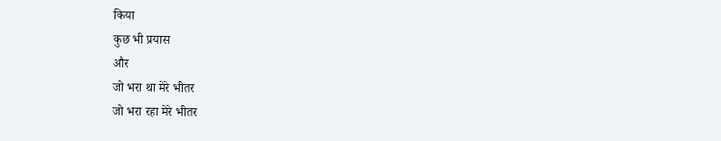किया
कुछ भी प्रयास
और
जो भरा था मेरे भीतर
जो भरा रहा मेरे भीतर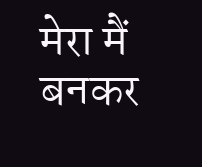मेरा मैं बनकर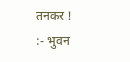तनकर !
:- भुवन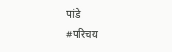पांडे
#परिचय